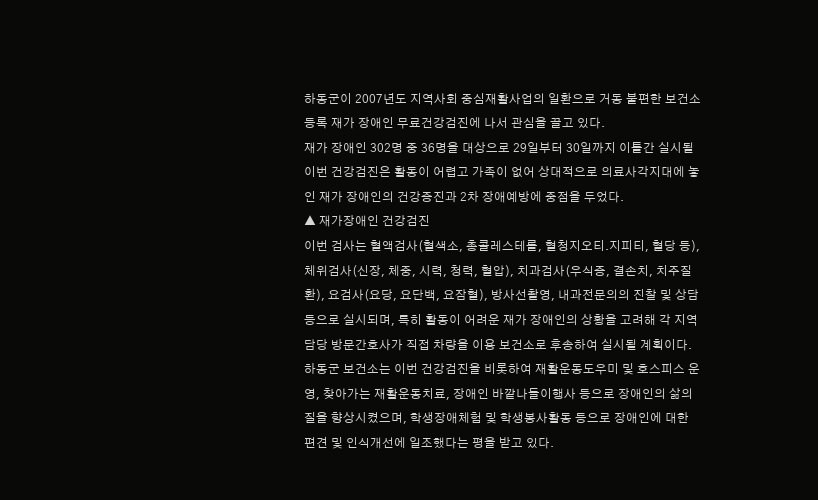하동군이 2007년도 지역사회 중심재활사업의 일환으로 거동 불편한 보건소 등록 재가 장애인 무료건강검진에 나서 관심을 끌고 있다.
재가 장애인 302명 중 36명을 대상으로 29일부터 30일까지 이틀간 실시될 이번 건강검진은 활동이 어렵고 가족이 없어 상대적으로 의료사각지대에 놓인 재가 장애인의 건강증진과 2차 장애예방에 중점을 두었다.
▲ 재가장애인 건강검진
이번 검사는 혈액검사(혈색소, 총콜레스테롤, 혈청지오티․지피티, 혈당 등), 체위검사(신장, 체중, 시력, 청력, 혈압), 치과검사(우식증, 결손치, 치주질환), 요검사(요당, 요단백, 요잠혈), 방사선촬영, 내과전문의의 진찰 및 상담 등으로 실시되며, 특히 활동이 어려운 재가 장애인의 상황을 고려해 각 지역담당 방문간호사가 직접 차량을 이용 보건소로 후송하여 실시될 계획이다.
하동군 보건소는 이번 건강검진을 비롯하여 재활운동도우미 및 호스피스 운영, 찾아가는 재활운동치료, 장애인 바깥나들이행사 등으로 장애인의 삶의 질을 향상시켰으며, 학생장애체험 및 학생봉사활동 등으로 장애인에 대한 편견 및 인식개선에 일조했다는 평을 받고 있다.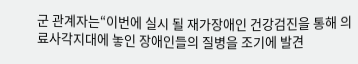군 관계자는“이번에 실시 될 재가장애인 건강검진을 통해 의료사각지대에 놓인 장애인들의 질병을 조기에 발견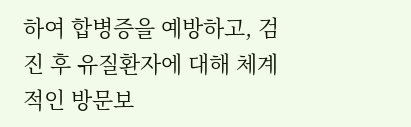하여 합병증을 예방하고, 검진 후 유질환자에 대해 체계적인 방문보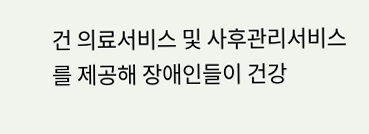건 의료서비스 및 사후관리서비스를 제공해 장애인들이 건강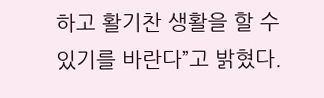하고 활기찬 생활을 할 수 있기를 바란다”고 밝혔다.